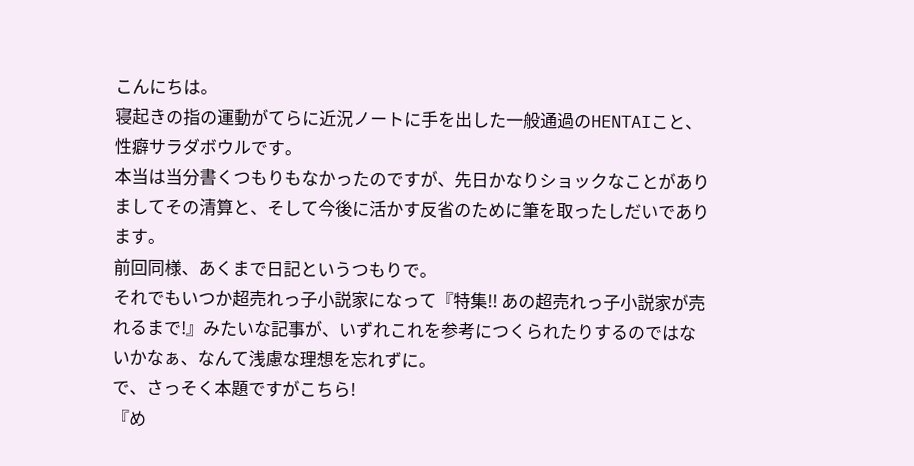こんにちは。
寝起きの指の運動がてらに近況ノートに手を出した一般通過のHENTAIこと、性癖サラダボウルです。
本当は当分書くつもりもなかったのですが、先日かなりショックなことがありましてその清算と、そして今後に活かす反省のために筆を取ったしだいであります。
前回同様、あくまで日記というつもりで。
それでもいつか超売れっ子小説家になって『特集!! あの超売れっ子小説家が売れるまで!』みたいな記事が、いずれこれを参考につくられたりするのではないかなぁ、なんて浅慮な理想を忘れずに。
で、さっそく本題ですがこちら!
『め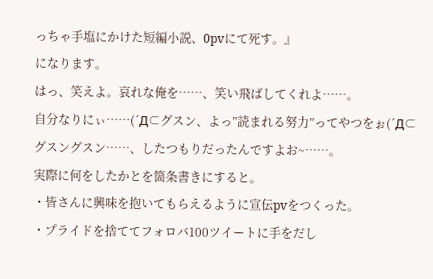っちゃ手塩にかけた短編小説、0pvにて死す。』
になります。
はっ、笑えよ。哀れな俺を……、笑い飛ばしてくれよ……。
自分なりにぃ……(´Д⊂グスン、よっ”読まれる努力”ってやつをぉ(´Д⊂グスングスン……、したつもりだったんですよお~……。
実際に何をしたかとを箇条書きにすると。
・皆さんに興味を抱いてもらえるように宣伝pvをつくった。
・プライドを捨ててフォロバ100ツイートに手をだし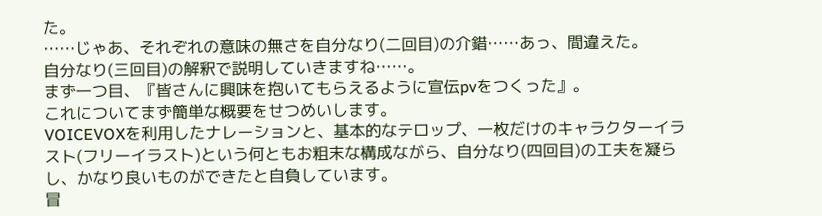た。
……じゃあ、それぞれの意味の無さを自分なり(二回目)の介錯……あっ、間違えた。
自分なり(三回目)の解釈で説明していきますね……。
まず一つ目、『皆さんに興味を抱いてもらえるように宣伝pvをつくった』。
これについてまず簡単な概要をせつめいします。
VOICEVOXを利用したナレーションと、基本的なテロップ、一枚だけのキャラクターイラスト(フリーイラスト)という何ともお粗末な構成ながら、自分なり(四回目)の工夫を凝らし、かなり良いものができたと自負しています。
冒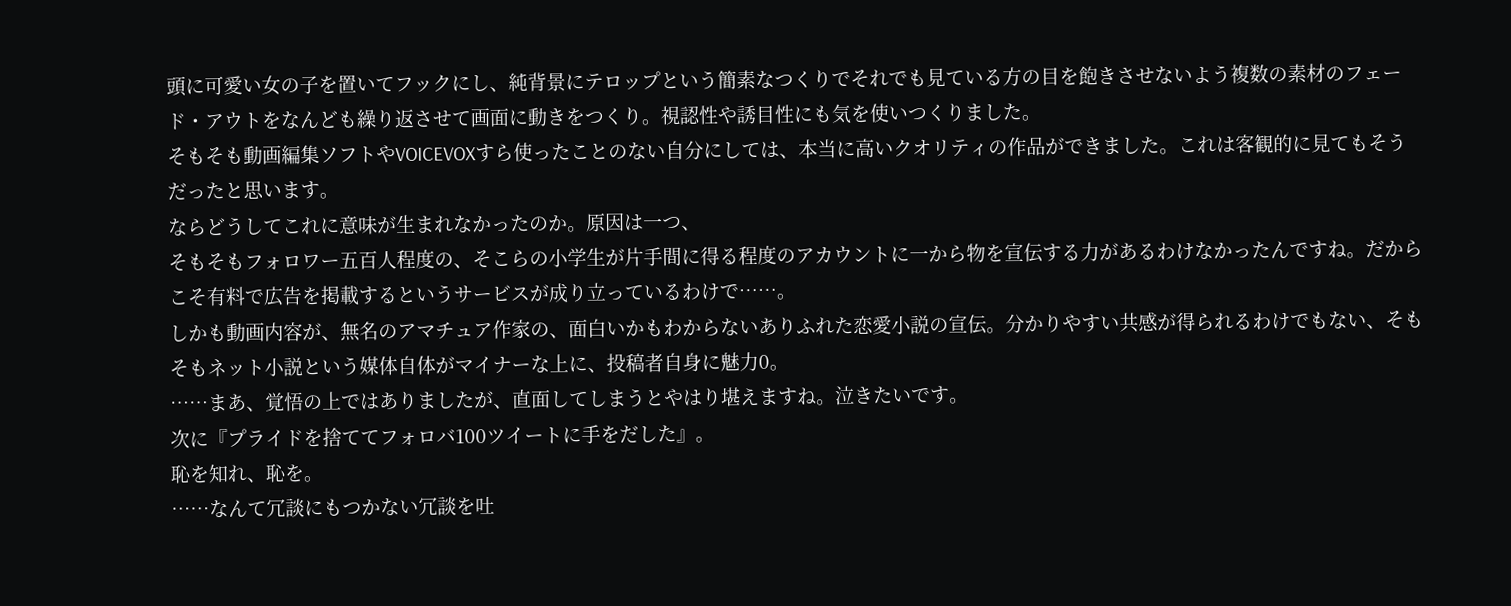頭に可愛い女の子を置いてフックにし、純背景にテロップという簡素なつくりでそれでも見ている方の目を飽きさせないよう複数の素材のフェード・アウトをなんども繰り返させて画面に動きをつくり。視認性や誘目性にも気を使いつくりました。
そもそも動画編集ソフトやVOICEVOXすら使ったことのない自分にしては、本当に高いクオリティの作品ができました。これは客観的に見てもそうだったと思います。
ならどうしてこれに意味が生まれなかったのか。原因は一つ、
そもそもフォロワー五百人程度の、そこらの小学生が片手間に得る程度のアカウントに一から物を宣伝する力があるわけなかったんですね。だからこそ有料で広告を掲載するというサービスが成り立っているわけで……。
しかも動画内容が、無名のアマチュア作家の、面白いかもわからないありふれた恋愛小説の宣伝。分かりやすい共感が得られるわけでもない、そもそもネット小説という媒体自体がマイナーな上に、投稿者自身に魅力0。
……まあ、覚悟の上ではありましたが、直面してしまうとやはり堪えますね。泣きたいです。
次に『プライドを捨ててフォロバ100ツイートに手をだした』。
恥を知れ、恥を。
……なんて冗談にもつかない冗談を吐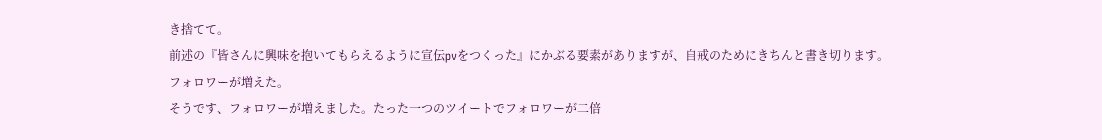き捨てて。
前述の『皆さんに興味を抱いてもらえるように宣伝pvをつくった』にかぶる要素がありますが、自戒のためにきちんと書き切ります。
フォロワーが増えた。
そうです、フォロワーが増えました。たった一つのツイートでフォロワーが二倍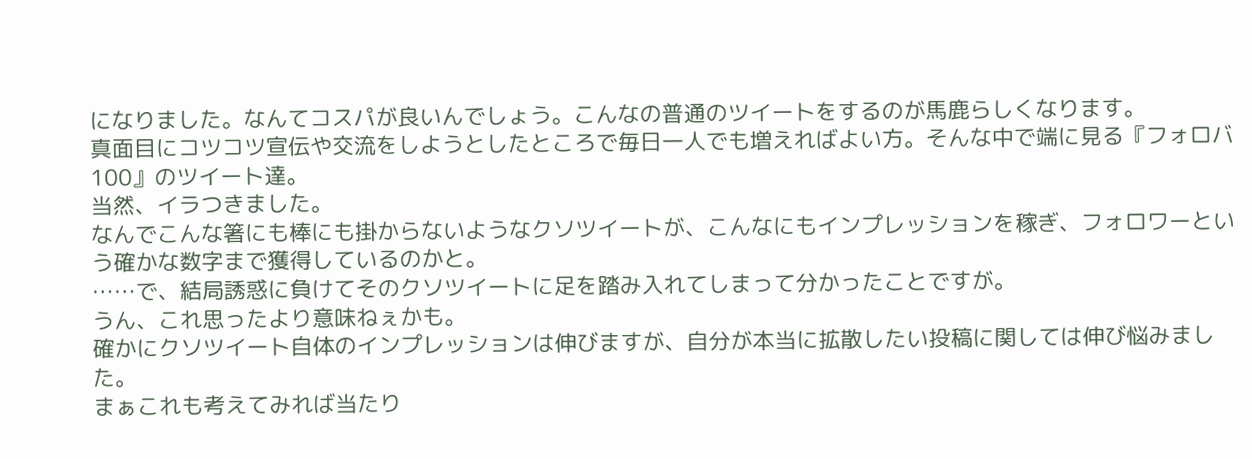になりました。なんてコスパが良いんでしょう。こんなの普通のツイートをするのが馬鹿らしくなります。
真面目にコツコツ宣伝や交流をしようとしたところで毎日一人でも増えればよい方。そんな中で端に見る『フォロバ100』のツイート達。
当然、イラつきました。
なんでこんな箸にも棒にも掛からないようなクソツイートが、こんなにもインプレッションを稼ぎ、フォロワーという確かな数字まで獲得しているのかと。
……で、結局誘惑に負けてそのクソツイートに足を踏み入れてしまって分かったことですが。
うん、これ思ったより意味ねぇかも。
確かにクソツイート自体のインプレッションは伸びますが、自分が本当に拡散したい投稿に関しては伸び悩みました。
まぁこれも考えてみれば当たり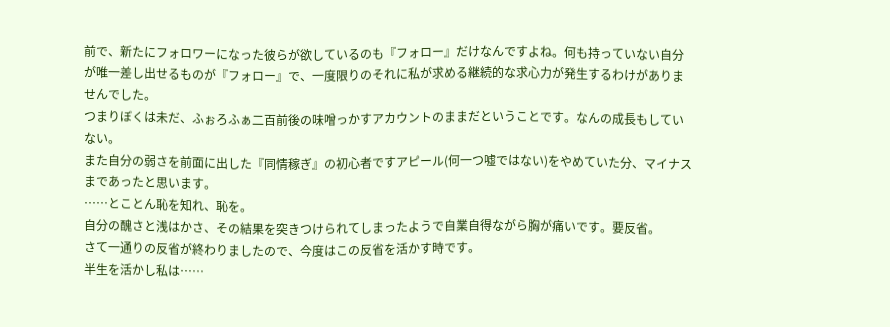前で、新たにフォロワーになった彼らが欲しているのも『フォロー』だけなんですよね。何も持っていない自分が唯一差し出せるものが『フォロー』で、一度限りのそれに私が求める継続的な求心力が発生するわけがありませんでした。
つまりぼくは未だ、ふぉろふぁ二百前後の味噌っかすアカウントのままだということです。なんの成長もしていない。
また自分の弱さを前面に出した『同情稼ぎ』の初心者ですアピール(何一つ嘘ではない)をやめていた分、マイナスまであったと思います。
……とことん恥を知れ、恥を。
自分の醜さと浅はかさ、その結果を突きつけられてしまったようで自業自得ながら胸が痛いです。要反省。
さて一通りの反省が終わりましたので、今度はこの反省を活かす時です。
半生を活かし私は……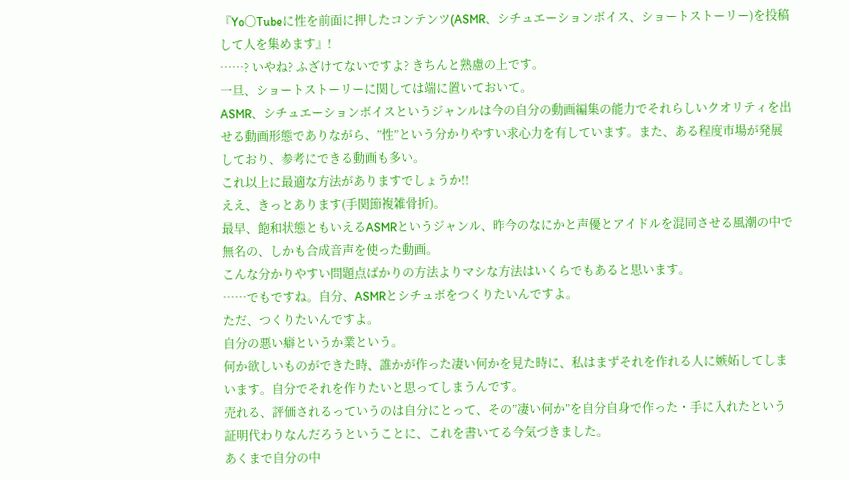『Yo〇Tubeに性を前面に押したコンテンツ(ASMR、シチュエーションボイス、ショートストーリー)を投稿して人を集めます』!
……? いやね? ふざけてないですよ? きちんと熟慮の上です。
一旦、ショートストーリーに関しては端に置いておいて。
ASMR、シチュエーションボイスというジャンルは今の自分の動画編集の能力でそれらしいクオリティを出せる動画形態でありながら、”性”という分かりやすい求心力を有しています。また、ある程度市場が発展しており、参考にできる動画も多い。
これ以上に最適な方法がありますでしょうか!!
ええ、きっとあります(手関節複雑骨折)。
最早、飽和状態ともいえるASMRというジャンル、昨今のなにかと声優とアイドルを混同させる風潮の中で無名の、しかも合成音声を使った動画。
こんな分かりやすい問題点ばかりの方法よりマシな方法はいくらでもあると思います。
……でもですね。自分、ASMRとシチュボをつくりたいんですよ。
ただ、つくりたいんですよ。
自分の悪い癖というか業という。
何か欲しいものができた時、誰かが作った凄い何かを見た時に、私はまずそれを作れる人に嫉妬してしまいます。自分でそれを作りたいと思ってしまうんです。
売れる、評価されるっていうのは自分にとって、その”凄い何か”を自分自身で作った・手に入れたという証明代わりなんだろうということに、これを書いてる今気づきました。
あくまで自分の中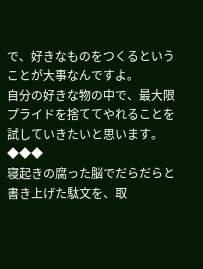で、好きなものをつくるということが大事なんですよ。
自分の好きな物の中で、最大限プライドを捨ててやれることを試していきたいと思います。
◆◆◆
寝起きの腐った脳でだらだらと書き上げた駄文を、取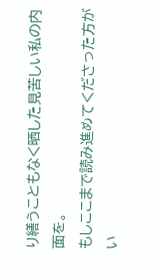り繕うこともなく晒した見苦しい私の内面を。
もしここまで読み進めてくださった方がい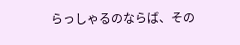らっしゃるのならば、その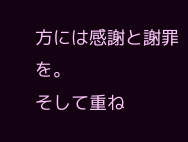方には感謝と謝罪を。
そして重ね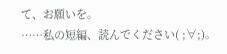て、お願いを。
……私の短編、読んでください( ;∀;)。